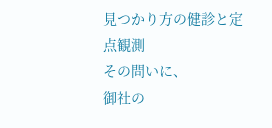見つかり方の健診と定点観測
その問いに、
御社の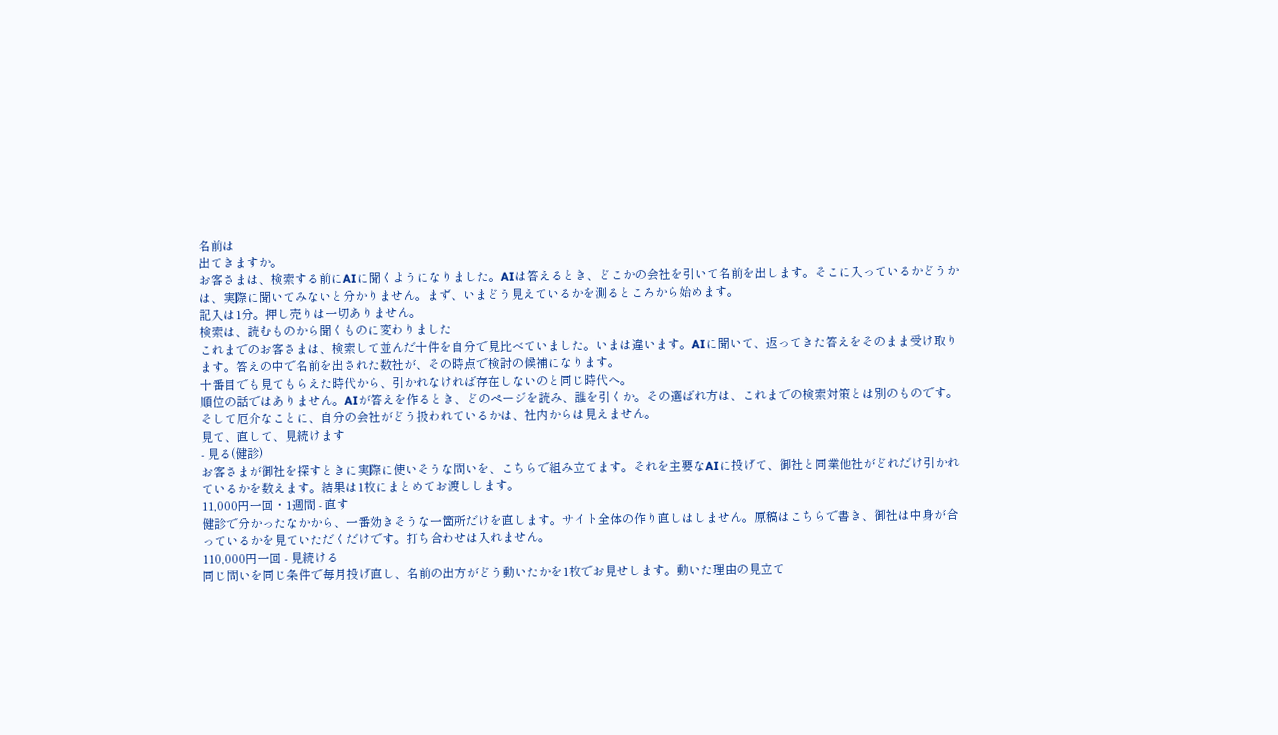名前は
出てきますか。
お客さまは、検索する前にAIに聞くようになりました。AIは答えるとき、どこかの会社を引いて名前を出します。そこに入っているかどうかは、実際に聞いてみないと分かりません。まず、いまどう見えているかを測るところから始めます。
記入は1分。押し売りは一切ありません。
検索は、読むものから聞くものに変わりました
これまでのお客さまは、検索して並んだ十件を自分で見比べていました。いまは違います。AIに聞いて、返ってきた答えをそのまま受け取ります。答えの中で名前を出された数社が、その時点で検討の候補になります。
十番目でも見てもらえた時代から、引かれなければ存在しないのと同じ時代へ。
順位の話ではありません。AIが答えを作るとき、どのページを読み、誰を引くか。その選ばれ方は、これまでの検索対策とは別のものです。そして厄介なことに、自分の会社がどう扱われているかは、社内からは見えません。
見て、直して、見続けます
- 見る(健診)
お客さまが御社を探すときに実際に使いそうな問いを、こちらで組み立てます。それを主要なAIに投げて、御社と同業他社がどれだけ引かれているかを数えます。結果は1枚にまとめてお渡しします。
11,000円一回・1週間 - 直す
健診で分かったなかから、一番効きそうな一箇所だけを直します。サイト全体の作り直しはしません。原稿はこちらで書き、御社は中身が合っているかを見ていただくだけです。打ち合わせは入れません。
110,000円一回 - 見続ける
同じ問いを同じ条件で毎月投げ直し、名前の出方がどう動いたかを1枚でお見せします。動いた理由の見立て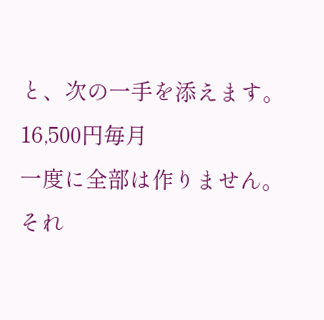と、次の一手を添えます。
16,500円毎月
一度に全部は作りません。それ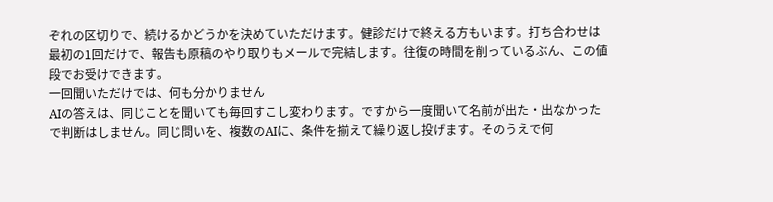ぞれの区切りで、続けるかどうかを決めていただけます。健診だけで終える方もいます。打ち合わせは最初の1回だけで、報告も原稿のやり取りもメールで完結します。往復の時間を削っているぶん、この値段でお受けできます。
一回聞いただけでは、何も分かりません
AIの答えは、同じことを聞いても毎回すこし変わります。ですから一度聞いて名前が出た・出なかったで判断はしません。同じ問いを、複数のAIに、条件を揃えて繰り返し投げます。そのうえで何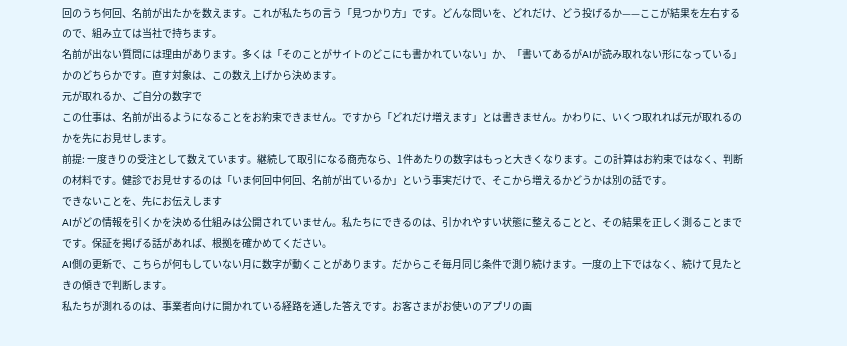回のうち何回、名前が出たかを数えます。これが私たちの言う「見つかり方」です。どんな問いを、どれだけ、どう投げるか——ここが結果を左右するので、組み立ては当社で持ちます。
名前が出ない質問には理由があります。多くは「そのことがサイトのどこにも書かれていない」か、「書いてあるがAIが読み取れない形になっている」かのどちらかです。直す対象は、この数え上げから決めます。
元が取れるか、ご自分の数字で
この仕事は、名前が出るようになることをお約束できません。ですから「どれだけ増えます」とは書きません。かわりに、いくつ取れれば元が取れるのかを先にお見せします。
前提: 一度きりの受注として数えています。継続して取引になる商売なら、1件あたりの数字はもっと大きくなります。この計算はお約束ではなく、判断の材料です。健診でお見せするのは「いま何回中何回、名前が出ているか」という事実だけで、そこから増えるかどうかは別の話です。
できないことを、先にお伝えします
AIがどの情報を引くかを決める仕組みは公開されていません。私たちにできるのは、引かれやすい状態に整えることと、その結果を正しく測ることまでです。保証を掲げる話があれば、根拠を確かめてください。
AI側の更新で、こちらが何もしていない月に数字が動くことがあります。だからこそ毎月同じ条件で測り続けます。一度の上下ではなく、続けて見たときの傾きで判断します。
私たちが測れるのは、事業者向けに開かれている経路を通した答えです。お客さまがお使いのアプリの画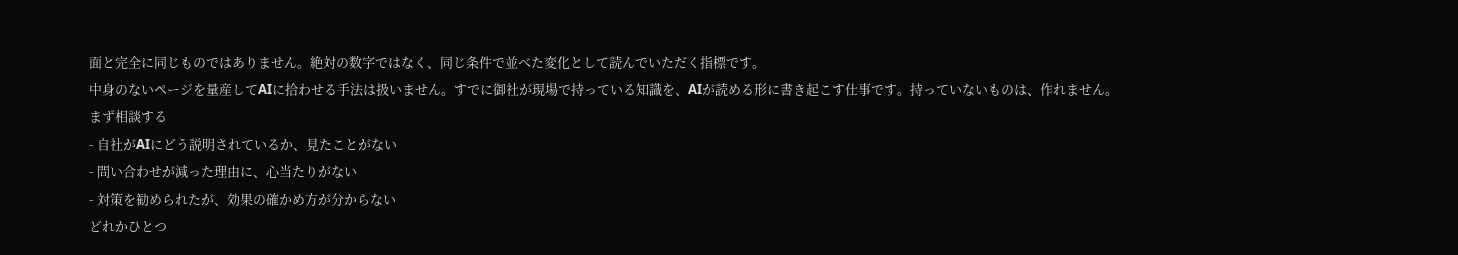面と完全に同じものではありません。絶対の数字ではなく、同じ条件で並べた変化として読んでいただく指標です。
中身のないページを量産してAIに拾わせる手法は扱いません。すでに御社が現場で持っている知識を、AIが読める形に書き起こす仕事です。持っていないものは、作れません。
まず相談する
- 自社がAIにどう説明されているか、見たことがない
- 問い合わせが減った理由に、心当たりがない
- 対策を勧められたが、効果の確かめ方が分からない
どれかひとつ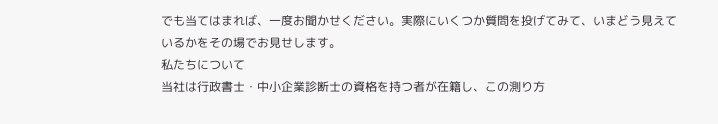でも当てはまれば、一度お聞かせください。実際にいくつか質問を投げてみて、いまどう見えているかをその場でお見せします。
私たちについて
当社は行政書士・中小企業診断士の資格を持つ者が在籍し、この測り方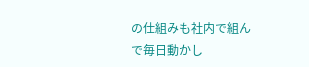の仕組みも社内で組んで毎日動かし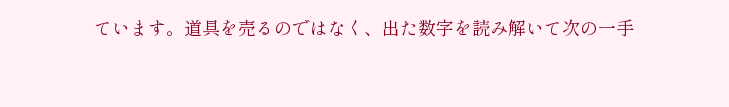ています。道具を売るのではなく、出た数字を読み解いて次の一手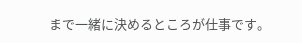まで一緒に決めるところが仕事です。